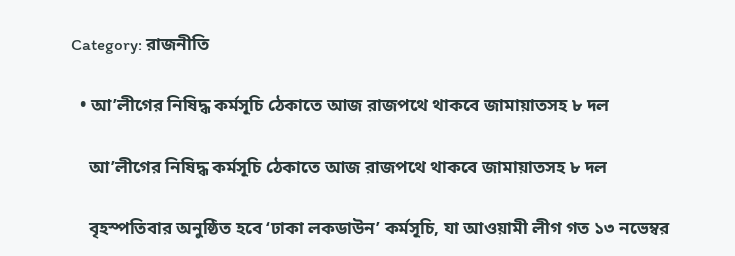Category: রাজনীতি

  • আ’লীগের নিষিদ্ধ কর্মসূচি ঠেকাতে আজ রাজপথে থাকবে জামায়াতসহ ৮ দল

    আ’লীগের নিষিদ্ধ কর্মসূচি ঠেকাতে আজ রাজপথে থাকবে জামায়াতসহ ৮ দল

    বৃহস্পতিবার অনুষ্ঠিত হবে ‘ঢাকা লকডাউন’ কর্মসূচি, যা আওয়ামী লীগ গত ১৩ নভেম্বর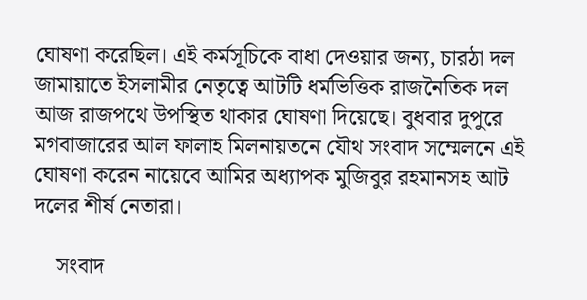ঘোষণা করেছিল। এই কর্মসূচিকে বাধা দেওয়ার জন্য, চারঠা দল জামায়াতে ইসলামীর নেতৃত্বে আটটি ধর্মভিত্তিক রাজনৈতিক দল আজ রাজপথে উপস্থিত থাকার ঘোষণা দিয়েছে। বুধবার দুপুরে মগবাজারের আল ফালাহ মিলনায়তনে যৌথ সংবাদ সম্মেলনে এই ঘোষণা করেন নায়েবে আমির অধ্যাপক মুজিবুর রহমানসহ আট দলের শীর্ষ নেতারা।

    সংবাদ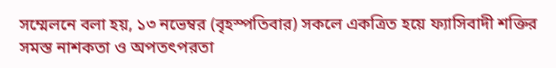সম্মেলনে বলা হয়, ১৩ নভেম্বর (বৃহস্পতিবার) সকলে একত্রিত হয়ে ফ্যাসিবাদী শক্তির সমস্ত নাশকতা ও অপতৎপরতা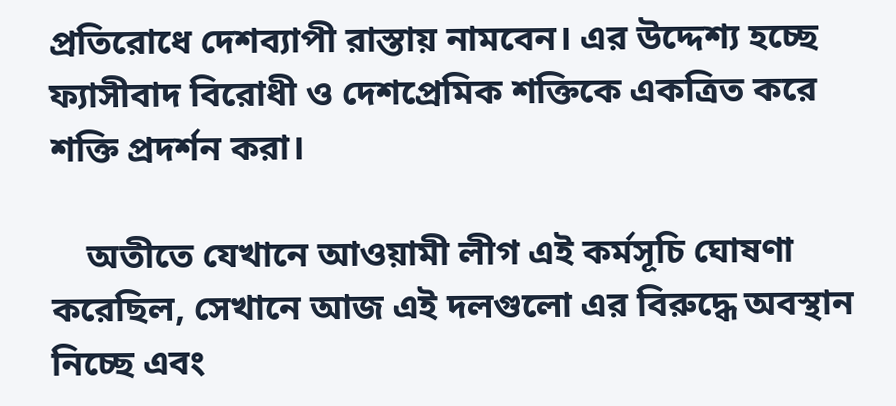প্রতিরোধে দেশব্যাপী রাস্তায় নামবেন। এর উদ্দেশ্য হচ্ছে ফ্যাসীবাদ বিরোধী ও দেশপ্রেমিক শক্তিকে একত্রিত করে শক্তি প্রদর্শন করা।

    অতীতে যেখানে আওয়ামী লীগ এই কর্মসূচি ঘোষণা করেছিল, সেখানে আজ এই দলগুলো এর বিরুদ্ধে অবস্থান নিচ্ছে এবং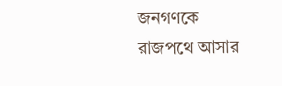জনগণকে রাজপথে আসার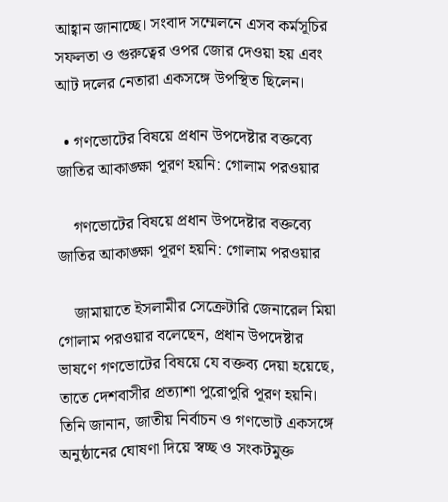আহ্বান জানাচ্ছে। সংবাদ সম্মেলনে এসব কর্মসূচির সফলতা ও গুরুত্বের ওপর জোর দেওয়া হয় এবং আট দলের নেতারা একসঙ্গে উপস্থিত ছিলেন।

  • গণভোটের বিষয়ে প্রধান উপদেষ্টার বক্তব্যে জাতির আকাঙ্ক্ষা পূরণ হয়নি: গোলাম পরওয়ার

    গণভোটের বিষয়ে প্রধান উপদেষ্টার বক্তব্যে জাতির আকাঙ্ক্ষা পূরণ হয়নি: গোলাম পরওয়ার

    জামায়াতে ইসলামীর সেক্রেটারি জেনারেল মিয়া গোলাম পরওয়ার বলেছেন, প্রধান উপদেষ্টার ভাষণে গণভোটের বিষয়ে যে বক্তব্য দেয়া হয়েছে, তাতে দেশবাসীর প্রত্যাশা পুরোপুরি পূরণ হয়নি। তিনি জানান, জাতীয় নির্বাচন ও গণভোট একসঙ্গে অনুষ্ঠানের ঘোষণা দিয়ে স্বচ্ছ ও সংকটমুক্ত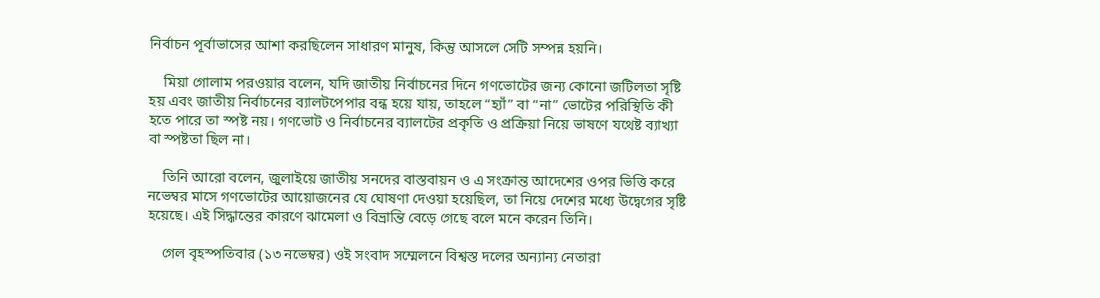নির্বাচন পূর্বাভাসের আশা করছিলেন সাধারণ মানুষ, কিন্তু আসলে সেটি সম্পন্ন হয়নি।

    মিয়া গোলাম পরওয়ার বলেন, যদি জাতীয় নির্বাচনের দিনে গণভোটের জন্য কোনো জটিলতা সৃষ্টি হয় এবং জাতীয় নির্বাচনের ব্যালটপেপার বন্ধ হয়ে যায়, তাহলে “হ্যাঁ” বা “না” ভোটের পরিস্থিতি কী হতে পারে তা স্পষ্ট নয়। গণভোট ও নির্বাচনের ব্যালটের প্রকৃতি ও প্রক্রিয়া নিয়ে ভাষণে যথেষ্ট ব্যাখ্যা বা স্পষ্টতা ছিল না।

    তিনি আরো বলেন, জুলাইয়ে জাতীয় সনদের বাস্তবায়ন ও এ সংক্রান্ত আদেশের ওপর ভিত্তি করে নভেম্বর মাসে গণভোটের আয়োজনের যে ঘোষণা দেওয়া হয়েছিল, তা নিয়ে দেশের মধ‍্যে উদ্বেগের সৃষ্টি হয়েছে। এই সিদ্ধান্তের কারণে ঝামেলা ও বিভ্রান্তি বেড়ে গেছে বলে মনে করেন তিনি।

    গেল বৃহস্পতিবার (১৩ নভেম্বর) ওই সংবাদ সম্মেলনে বিশ্বস্ত দলের অন্যান্য নেতারা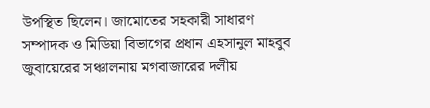উপস্থিত ছিলেন। জামোতের সহকারী সাধারণ সম্পাদক ও মিডিয়া বিভাগের প্রধান এহসানুল মাহবুব জুবায়েরের সঞ্চালনায় মগবাজারের দলীয়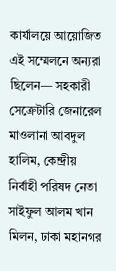কার্যালয়ে আয়োজিত এই সম্মেলনে অন্যরা ছিলেন— সহকারী সেক্রেটারি জেনারেল মাওলানা আবদুল হালিম, কেন্দ্রীয় নির্বাহী পরিষদ নেতা সাইফুল আলম খান মিলন, ঢাকা মহানগর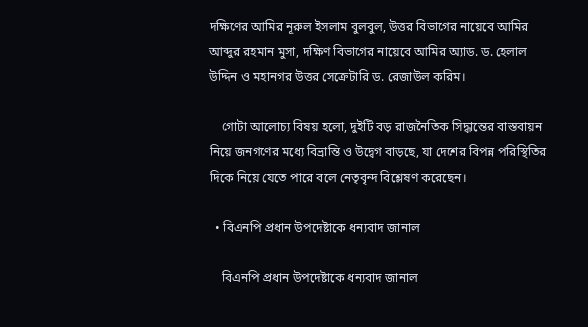দক্ষিণের আমির নূরুল ইসলাম বুলবুল, উত্তর বিভাগের নায়েবে আমির আব্দুর রহমান মুসা, দক্ষিণ বিভাগের নায়েবে আমির অ্যাড. ড. হেলাল উদ্দিন ও মহানগর উত্তর সেক্রেটারি ড. রেজাউল করিম।

    গোটা আলোচ্য বিষয় হলো, দুইটি বড় রাজনৈতিক সিদ্ধান্তের বাস্তবায়ন নিয়ে জনগণের মধ্যে বিভ্রান্তি ও উদ্বেগ বাড়ছে, যা দেশের বিপন্ন পরিস্থিতির দিকে নিয়ে যেতে পারে বলে নেতৃবৃন্দ বিশ্লেষণ করেছেন।

  • বিএনপি প্রধান উপদেষ্টাকে ধন্যবাদ জানাল

    বিএনপি প্রধান উপদেষ্টাকে ধন্যবাদ জানাল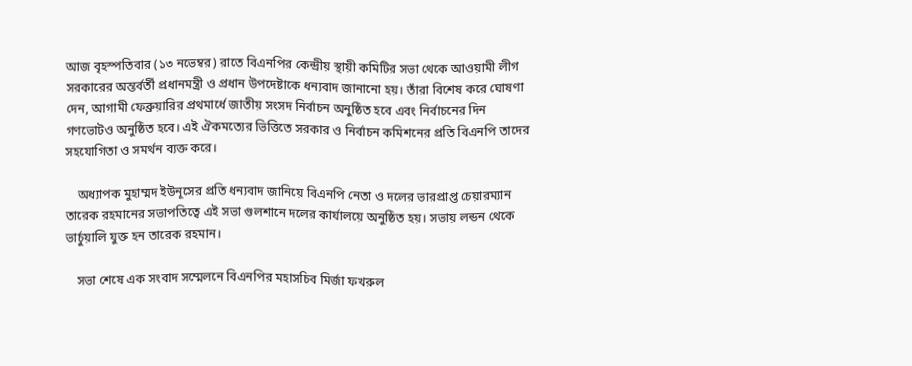আজ বৃহস্পতিবার (১৩ নভেম্বর) রাতে বিএনপির কেন্দ্রীয় স্থায়ী কমিটির সভা থেকে আওয়ামী লীগ সরকারের অন্তর্বর্তী প্রধানমন্ত্রী ও প্রধান উপদেষ্টাকে ধন্যবাদ জানানো হয়। তাঁরা বিশেষ করে ঘোষণা দেন, আগামী ফেব্রুয়ারির প্রথমার্ধে জাতীয় সংসদ নির্বাচন অনুষ্ঠিত হবে এবং নির্বাচনের দিন গণভোটও অনুষ্ঠিত হবে। এই ঐকমত্যের ভিত্তিতে সরকার ও নির্বাচন কমিশনের প্রতি বিএনপি তাদের সহযোগিতা ও সমর্থন ব্যক্ত করে।

    অধ্যাপক মুহাম্মদ ইউনূসের প্রতি ধন্যবাদ জানিয়ে বিএনপি নেতা ও দলের ভারপ্রাপ্ত চেয়ারম্যান তারেক রহমানের সভাপতিত্বে এই সভা গুলশানে দলের কার্যালয়ে অনুষ্ঠিত হয়। সভায় লন্ডন থেকে ভার্চুয়ালি যুক্ত হন তারেক রহমান।

    সভা শেষে এক সংবাদ সম্মেলনে বিএনপির মহাসচিব মির্জা ফখরুল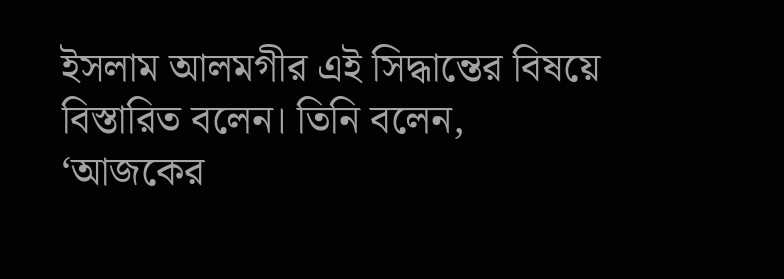ইসলাম আলমগীর এই সিদ্ধান্তের বিষয়ে বিস্তারিত বলেন। তিনি বলেন, ‘আজকের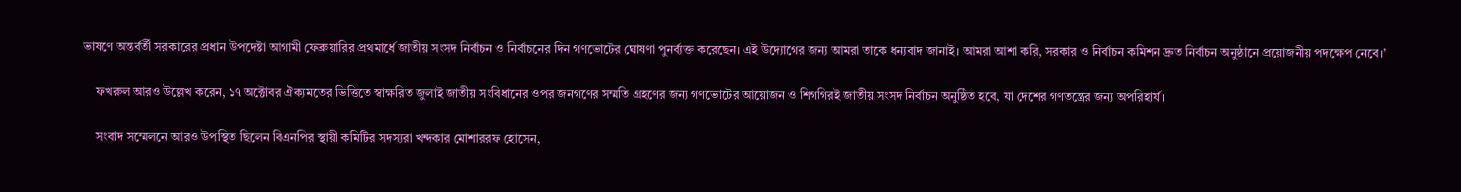ভাষণে অন্তর্বর্তী সরকারের প্রধান উপদেষ্টা আগামী ফেব্রুয়ারির প্রথমার্ধে জাতীয় সংসদ নির্বাচন ও নির্বাচনের দিন গণভোটের ঘোষণা পুনর্ব্যক্ত করেছেন। এই উদ্যোগের জন্য আমরা তাকে ধন্যবাদ জানাই। আমরা আশা করি, সরকার ও নির্বাচন কমিশন দ্রুত নির্বাচন অনুষ্ঠানে প্রয়োজনীয় পদক্ষেপ নেবে।’

    ফখরুল আরও উল্লেখ করেন, ১৭ অক্টোবর ঐক্যমতের ভিত্তিতে স্বাক্ষরিত জুলাই জাতীয় সংবিধানের ওপর জনগণের সম্মতি গ্রহণের জন্য গণভোটের আয়োজন ও শিগগিরই জাতীয় সংসদ নির্বাচন অনুষ্ঠিত হবে, যা দেশের গণতন্ত্রের জন্য অপরিহার্য।

    সংবাদ সম্মেলনে আরও উপস্থিত ছিলেন বিএনপির স্থায়ী কমিটির সদস্যরা খন্দকার মোশাররফ হোসেন,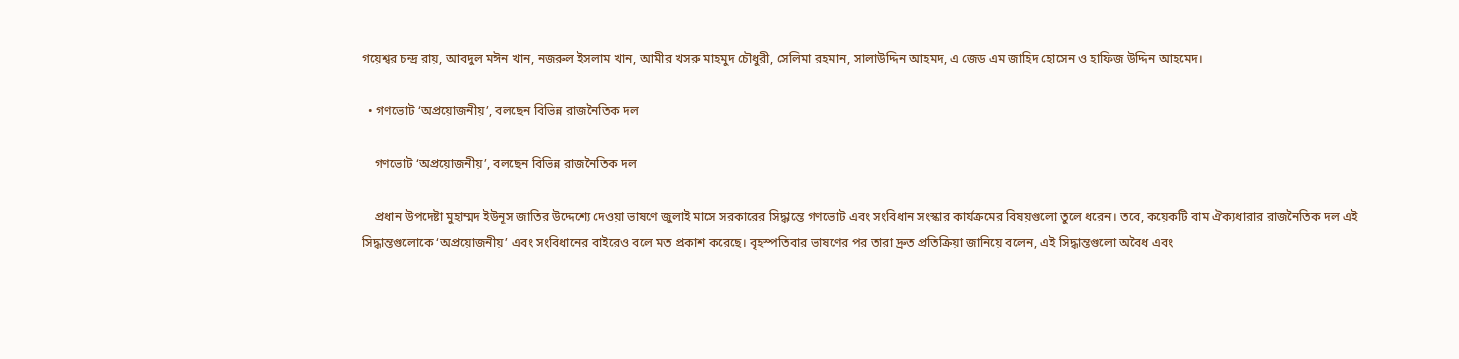গয়েশ্বর চন্দ্র রায়, আবদুল মঈন খান, নজরুল ইসলাম খান, আমীর খসরু মাহমুদ চৌধুরী, সেলিমা রহমান, সালাউদ্দিন আহমদ, এ জেড এম জাহিদ হোসেন ও হাফিজ উদ্দিন আহমেদ।

  • গণভোট ‘অপ্রয়োজনীয়’, বলছেন বিভিন্ন রাজনৈতিক দল

    গণভোট ‘অপ্রয়োজনীয়’, বলছেন বিভিন্ন রাজনৈতিক দল

    প্রধান উপদেষ্টা মুহাম্মদ ইউনূস জাতির উদ্দেশ্যে দেওয়া ভাষণে জুলাই মাসে সরকারের সিদ্ধান্তে গণভোট এবং সংবিধান সংস্কার কার্যক্রমের বিষয়গুলো তুলে ধরেন। তবে, কয়েকটি বাম ঐক্যধারার রাজনৈতিক দল এই সিদ্ধান্তগুলোকে ‘অপ্রয়োজনীয়’ এবং সংবিধানের বাইরেও বলে মত প্রকাশ করেছে। বৃহস্পতিবার ভাষণের পর তারা দ্রুত প্রতিক্রিয়া জানিয়ে বলেন, এই সিদ্ধান্তগুলো অবৈধ এবং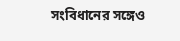সংবিধানের সঙ্গেও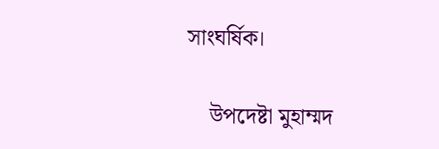সাংঘর্ষিক।

    উপদেষ্টা মুহাম্মদ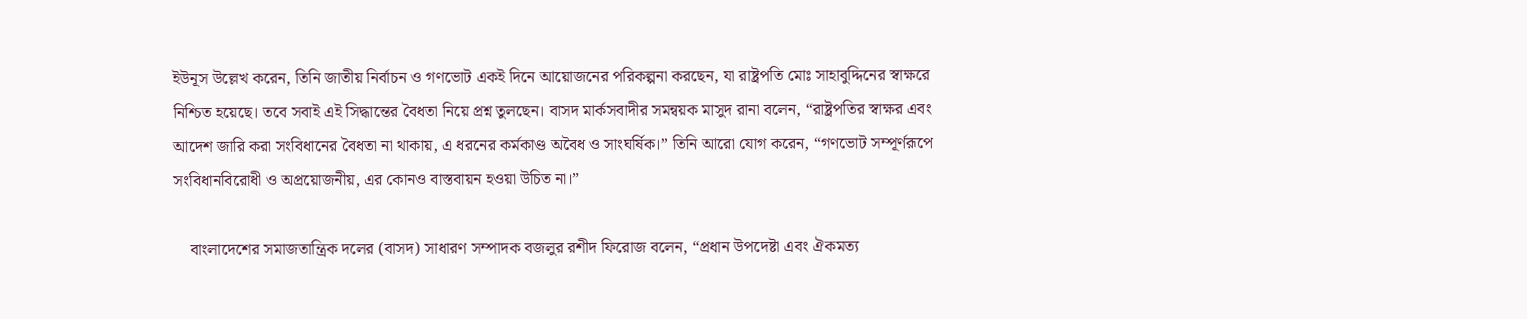ইউনূস উল্লেখ করেন, তিনি জাতীয় নির্বাচন ও গণভোট একই দিনে আয়োজনের পরিকল্পনা করছেন, যা রাষ্ট্রপতি মোঃ সাহাবুদ্দিনের স্বাক্ষরে নিশ্চিত হয়েছে। তবে সবাই এই সিদ্ধান্তের বৈধতা নিয়ে প্রশ্ন তুলছেন। বাসদ মার্কসবাদীর সমন্বয়ক মাসুদ রানা বলেন, “রাষ্ট্রপতির স্বাক্ষর এবং আদেশ জারি করা সংবিধানের বৈধতা না থাকায়, এ ধরনের কর্মকাণ্ড অবৈধ ও সাংঘর্ষিক।” তিনি আরো যোগ করেন, “গণভোট সম্পূর্ণরূপে সংবিধানবিরোধী ও অপ্রয়োজনীয়, এর কোনও বাস্তবায়ন হওয়া উচিত না।”

    বাংলাদেশের সমাজতান্ত্রিক দলের (বাসদ) সাধারণ সম্পাদক বজলুর রশীদ ফিরোজ বলেন, “প্রধান উপদেষ্টা এবং ঐকমত্য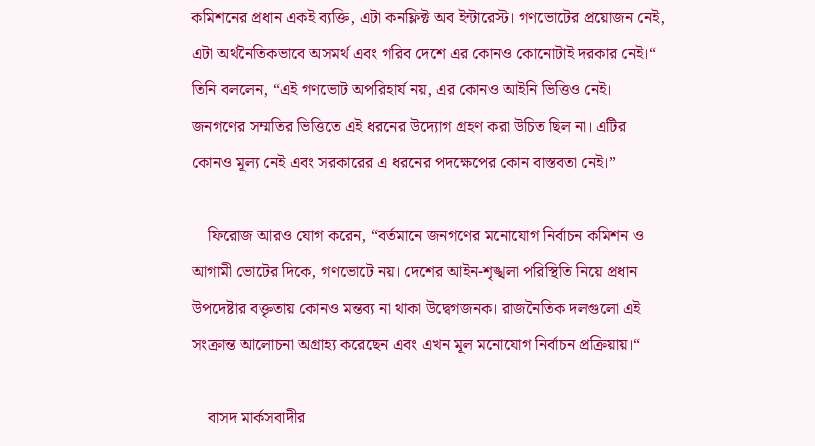কমিশনের প্রধান একই ব্যক্তি, এটা কনফ্লিক্ট অব ইন্টারেস্ট। গণভোটের প্রয়োজন নেই, এটা অর্থনৈতিকভাবে অসমর্থ এবং গরিব দেশে এর কোনও কোনোটাই দরকার নেই।“ তিনি বললেন, “এই গণভোট অপরিহার্য নয়, এর কোনও আইনি ভিত্তিও নেই। জনগণের সম্মতির ভিত্তিতে এই ধরনের উদ্যোগ গ্রহণ করা উচিত ছিল না। এটির কোনও মূল্য নেই এবং সরকারের এ ধরনের পদক্ষেপের কোন বাস্তবতা নেই।”

    ফিরোজ আরও যোগ করেন, “বর্তমানে জনগণের মনোযোগ নির্বাচন কমিশন ও আগামী ভোটের দিকে, গণভোটে নয়। দেশের আইন-শৃঙ্খলা পরিস্থিতি নিয়ে প্রধান উপদেষ্টার বক্তৃতায় কোনও মন্তব্য না থাকা উদ্বেগজনক। রাজনৈতিক দলগুলো এই সংক্রান্ত আলোচনা অগ্রাহ্য করেছেন এবং এখন মূল মনোযোগ নির্বাচন প্রক্রিয়ায়।“

    বাসদ মার্কসবাদীর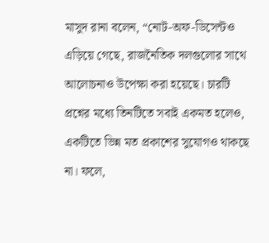মাসুদ রানা বলেন, “নোট-অফ-ডিসেন্টও এড়িয়ে গেছে, রাজনৈতিক দলগুলোর সাথে আলোচনাও উপেক্ষা করা হয়েছে। চারটি প্রশ্নের মধ্যে তিনটিতে সবাই একমত হলেও, একটিতে ভিন্ন মত প্রকাশের সুযোগও থাকছে না। ফলে,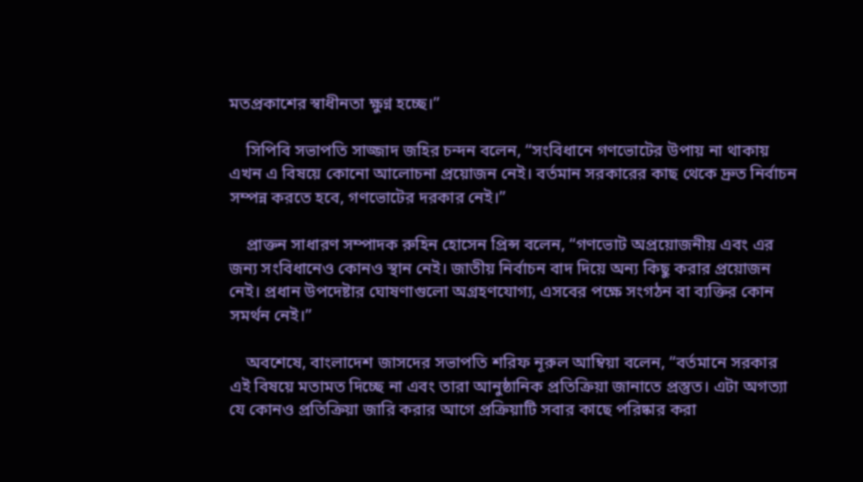মতপ্রকাশের স্বাধীনতা ক্ষুণ্ন হচ্ছে।”

    সিপিবি সভাপতি সাজ্জাদ জহির চন্দন বলেন, “সংবিধানে গণভোটের উপায় না থাকায় এখন এ বিষয়ে কোনো আলোচনা প্রয়োজন নেই। বর্তমান সরকারের কাছ থেকে দ্রুত নির্বাচন সম্পন্ন করতে হবে, গণভোটের দরকার নেই।”

    প্রাক্তন সাধারণ সম্পাদক রুহিন হোসেন প্রিন্স বলেন, “গণভোট অপ্রয়োজনীয় এবং এর জন্য সংবিধানেও কোনও স্থান নেই। জাতীয় নির্বাচন বাদ দিয়ে অন্য কিছু করার প্রয়োজন নেই। প্রধান উপদেষ্টার ঘোষণাগুলো অগ্রহণযোগ্য, এসবের পক্ষে সংগঠন বা ব্যক্তির কোন সমর্থন নেই।”

    অবশেষে, বাংলাদেশ জাসদের সভাপতি শরিফ নূরুল আম্বিয়া বলেন, “বর্তমানে সরকার এই বিষয়ে মতামত দিচ্ছে না এবং তারা আনুষ্ঠানিক প্রতিক্রিয়া জানাতে প্রস্তুত। এটা অগত্যা যে কোনও প্রতিক্রিয়া জারি করার আগে প্রক্রিয়াটি সবার কাছে পরিষ্কার করা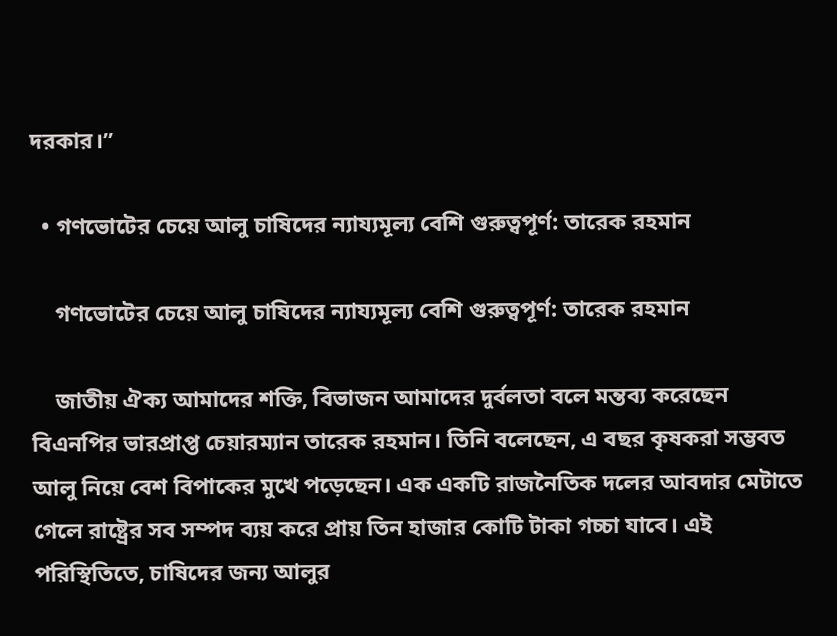দরকার।”

  • গণভোটের চেয়ে আলু চাষিদের ন্যায্যমূল্য বেশি গুরুত্বপূর্ণ: তারেক রহমান

    গণভোটের চেয়ে আলু চাষিদের ন্যায্যমূল্য বেশি গুরুত্বপূর্ণ: তারেক রহমান

    জাতীয় ঐক্য আমাদের শক্তি, বিভাজন আমাদের দুর্বলতা বলে মন্তব্য করেছেন বিএনপির ভারপ্রাপ্ত চেয়ারম্যান তারেক রহমান। তিনি বলেছেন, এ বছর কৃষকরা সম্ভবত আলু নিয়ে বেশ বিপাকের মুখে পড়েছেন। এক একটি রাজনৈতিক দলের আবদার মেটাতে গেলে রাষ্ট্রের সব সম্পদ ব্যয় করে প্রায় তিন হাজার কোটি টাকা গচ্চা যাবে। এই পরিস্থিতিতে, চাষিদের জন্য আলুর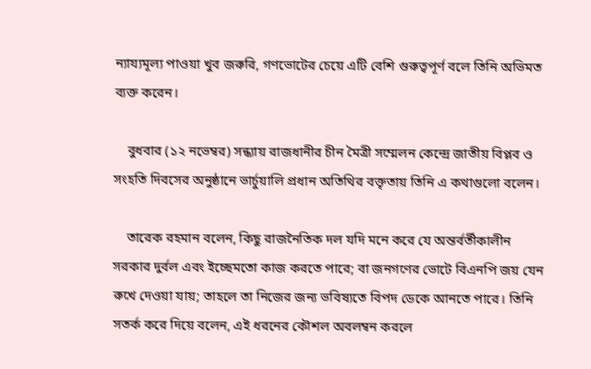ন্যায্যমূল্য পাওয়া খুব জরুরি, গণভোটের চেয়ে এটি বেশি গুরুত্বপূর্ণ বলে তিনি অভিমত ব্যক্ত করেন।

    বুধবার (১২ নভেম্বর) সন্ধ্যায় রাজধানীর চীন মৈত্রী সম্মেলন কেন্দ্রে জাতীয় বিপ্লব ও সংহতি দিবসের অনুষ্ঠানে ভার্চুয়ালি প্রধান অতিথির বক্তৃতায় তিনি এ কথাগুলো বলেন।

    তারেক রহমান বলেন, কিছু রাজনৈতিক দল যদি মনে করে যে অন্তর্বর্তীকালীন সরকার দুর্বল এবং ইচ্ছেমতো কাজ করতে পারে; বা জনগণের ভোটে বিএনপি জয় যেন রুখে দেওয়া যায়; তাহলে তা নিজের জন্য ভবিষ্যতে বিপদ ডেকে আনতে পারে। তিনি সতর্ক করে দিয়ে বলেন, এই ধরনের কৌশল অবলম্বন করলে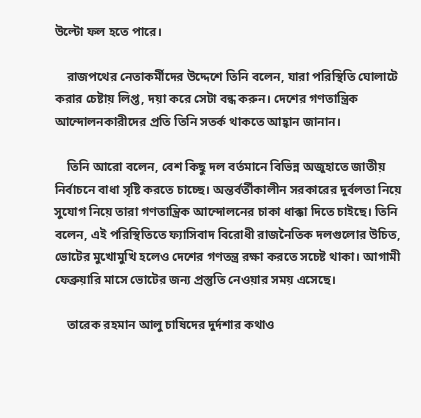উল্টো ফল হতে পারে।

    রাজপথের নেতাকর্মীদের উদ্দেশে তিনি বলেন, যারা পরিস্থিতি ঘোলাটে করার চেষ্টায় লিপ্ত, দয়া করে সেটা বন্ধ করুন। দেশের গণতান্ত্রিক আন্দোলনকারীদের প্রতি তিনি সতর্ক থাকতে আহ্বান জানান।

    তিনি আরো বলেন, বেশ কিছু দল বর্তমানে বিভিন্ন অজুহাতে জাতীয় নির্বাচনে বাধা সৃষ্টি করতে চাচ্ছে। অন্তর্বর্তীকালীন সরকারের দুর্বলতা নিয়ে সুযোগ নিয়ে তারা গণতান্ত্রিক আন্দোলনের চাকা ধাক্কা দিতে চাইছে। তিনি বলেন, এই পরিস্থিতিতে ফ্যাসিবাদ বিরোধী রাজনৈতিক দলগুলোর উচিত, ভোটের মুখোমুখি হলেও দেশের গণতন্ত্র রক্ষা করতে সচেষ্ট থাকা। আগামী ফেব্রুয়ারি মাসে ভোটের জন্য প্রস্তুতি নেওয়ার সময় এসেছে।

    তারেক রহমান আলু চাষিদের দুর্দশার কথাও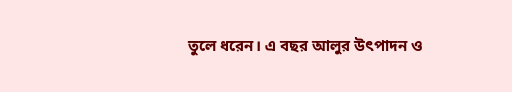তুলে ধরেন। এ বছর আলুর উৎপাদন ও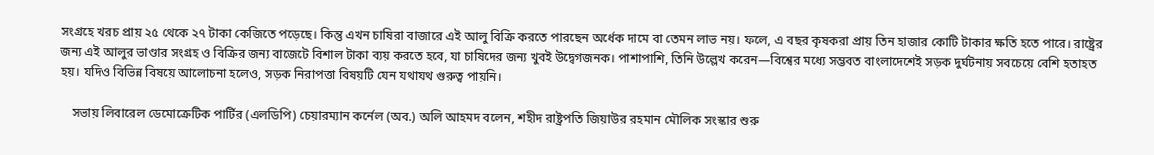সংগ্রহে খরচ প্রায় ২৫ থেকে ২৭ টাকা কেজিতে পড়েছে। কিন্তু এখন চাষিরা বাজারে এই আলু বিক্রি করতে পারছেন অর্ধেক দামে বা তেমন লাভ নয়। ফলে, এ বছর কৃষকরা প্রায় তিন হাজার কোটি টাকার ক্ষতি হতে পারে। রাষ্ট্রের জন্য এই আলুর ভাণ্ডার সংগ্রহ ও বিক্রির জন্য বাজেটে বিশাল টাকা ব্যয় করতে হবে, যা চাষিদের জন্য খুবই উদ্বেগজনক। পাশাপাশি, তিনি উল্লেখ করেন—বিশ্বের মধ্যে সম্ভবত বাংলাদেশেই সড়ক দুর্ঘটনায় সবচেয়ে বেশি হতাহত হয়। যদিও বিভিন্ন বিষয়ে আলোচনা হলেও, সড়ক নিরাপত্তা বিষয়টি যেন যথাযথ গুরুত্ব পায়নি।

    সভায় লিবারেল ডেমোক্রেটিক পার্টির (এলডিপি) চেয়ারম্যান কর্নেল (অব.) অলি আহমদ বলেন, শহীদ রাষ্ট্রপতি জিয়াউর রহমান মৌলিক সংস্কার শুরু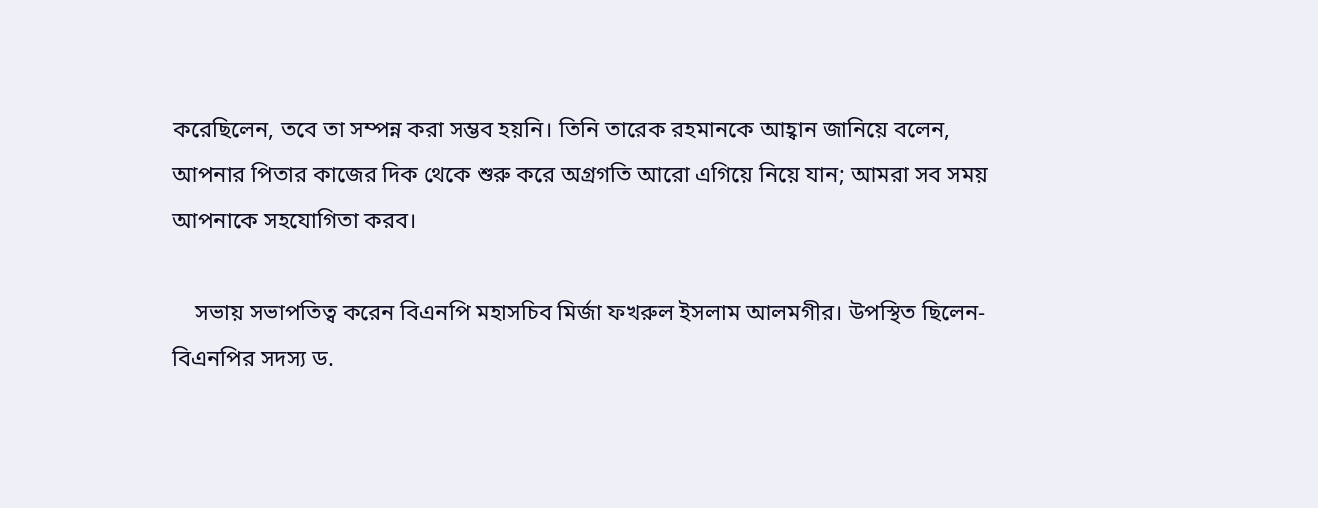করেছিলেন, তবে তা সম্পন্ন করা সম্ভব হয়নি। তিনি তারেক রহমানকে আহ্বান জানিয়ে বলেন, আপনার পিতার কাজের দিক থেকে শুরু করে অগ্রগতি আরো এগিয়ে নিয়ে যান; আমরা সব সময় আপনাকে সহযোগিতা করব।

    সভায় সভাপতিত্ব করেন বিএনপি মহাসচিব মির্জা ফখরুল ইসলাম আলমগীর। উপস্থিত ছিলেন- বিএনপির সদস্য ড.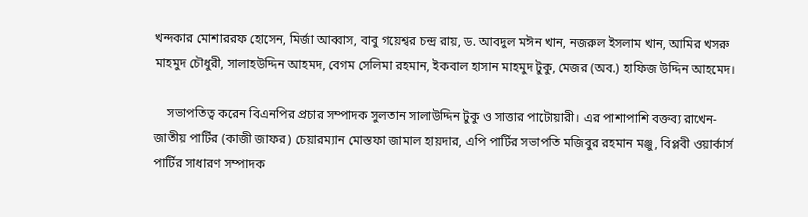খন্দকার মোশাররফ হোসেন, মির্জা আব্বাস, বাবু গয়েশ্বর চন্দ্র রায়, ড. আবদুল মঈন খান, নজরুল ইসলাম খান, আমির খসরু মাহমুদ চৌধুরী, সালাহউদ্দিন আহমদ, বেগম সেলিমা রহমান, ইকবাল হাসান মাহমুদ টুকু, মেজর (অব.) হাফিজ উদ্দিন আহমেদ।

    সভাপতিত্ব করেন বিএনপির প্রচার সম্পাদক সুলতান সালাউদ্দিন টুকু ও সাত্তার পাটোয়ারী। এর পাশাপাশি বক্তব্য রাখেন- জাতীয় পার্টির (কাজী জাফর) চেয়ারম্যান মোস্তফা জামাল হায়দার, এপি পার্টির সভাপতি মজিবুর রহমান মঞ্জু, বিপ্লবী ওয়ার্কার্স পার্টির সাধারণ সম্পাদক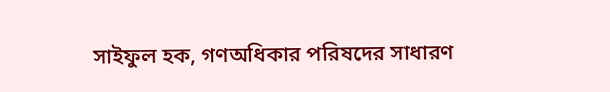সাইফুল হক, গণঅধিকার পরিষদের সাধারণ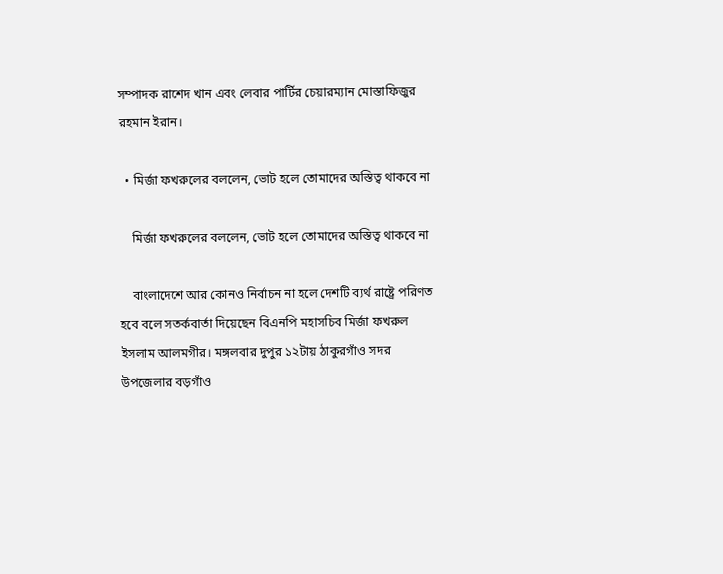সম্পাদক রাশেদ খান এবং লেবার পার্টির চেয়ারম্যান মোস্তাফিজুর রহমান ইরান।

  • মির্জা ফখরুলের বললেন, ভোট হলে তোমাদের অস্তিত্ব থাকবে না

    মির্জা ফখরুলের বললেন, ভোট হলে তোমাদের অস্তিত্ব থাকবে না

    বাংলাদেশে আর কোনও নির্বাচন না হলে দেশটি ব্যর্থ রাষ্ট্রে পরিণত হবে বলে সতর্কবার্তা দিয়েছেন বিএনপি মহাসচিব মির্জা ফখরুল ইসলাম আলমগীর। মঙ্গলবার দুপুর ১২টায় ঠাকুরগাঁও সদর উপজেলার বড়গাঁও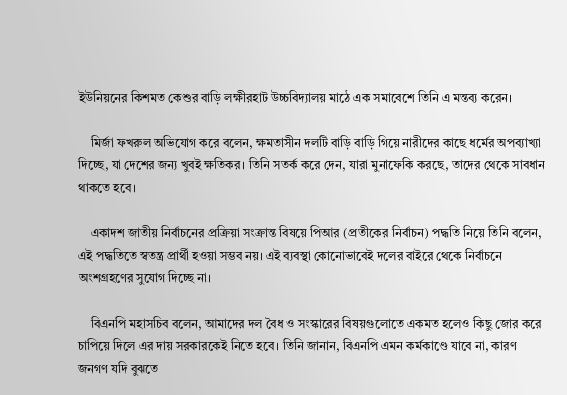ইউনিয়নের কিশমত কেশুর বাড়ি লক্ষীরহাট উচ্চবিদ্যালয় মাঠে এক সমাবেশে তিনি এ মন্তব্য করেন।

    মির্জা ফখরুল অভিযোগ করে বলেন, ক্ষমতাসীন দলটি বাড়ি বাড়ি গিয়ে নারীদের কাছে ধর্মের অপব্যাখ্যা দিচ্ছে, যা দেশের জন্য খুবই ক্ষতিকর। তিনি সতর্ক করে দেন, যারা মুনাফেকি করছে, তাদের থেকে সাবধান থাকতে হবে।

    একাদশ জাতীয় নির্বাচনের প্রক্রিয়া সংক্রান্ত বিষয়ে পিআর (প্রতীকের নির্বাচন) পদ্ধতি নিয়ে তিনি বলেন, এই পদ্ধতিতে স্বতন্ত্র প্রার্থী হওয়া সম্ভব নয়। এই ব্যবস্থা কোনোভাবেই দলের বাইরে থেকে নির্বাচনে অংশগ্রহণের সুযোগ দিচ্ছে না।

    বিএনপি মহাসচিব বলেন, আমাদের দল বৈধ ও সংস্কারের বিষয়গুলোতে একমত হলেও কিছু জোর করে চাপিয়ে দিলে এর দায় সরকারকেই নিতে হবে। তিনি জানান, বিএনপি এমন কর্মকাণ্ডে যাবে না, কারণ জনগণ যদি বুঝতে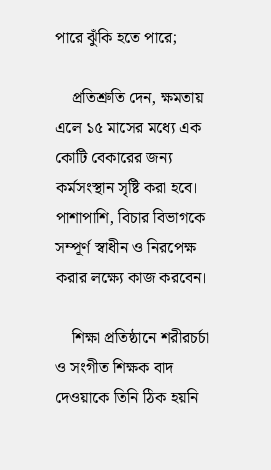পারে ঝুঁকি হতে পারে;

    প্রতিশ্রুতি দেন, ক্ষমতায় এলে ১৫ মাসের মধ্যে এক কোটি বেকারের জন্য কর্মসংস্থান সৃষ্টি করা হবে। পাশাপাশি, বিচার বিভাগকে সম্পূর্ণ স্বাধীন ও নিরপেক্ষ করার লক্ষ্যে কাজ করবেন।

    শিক্ষা প্রতিষ্ঠানে শরীরচর্চা ও সংগীত শিক্ষক বাদ দেওয়াকে তিনি ঠিক হয়নি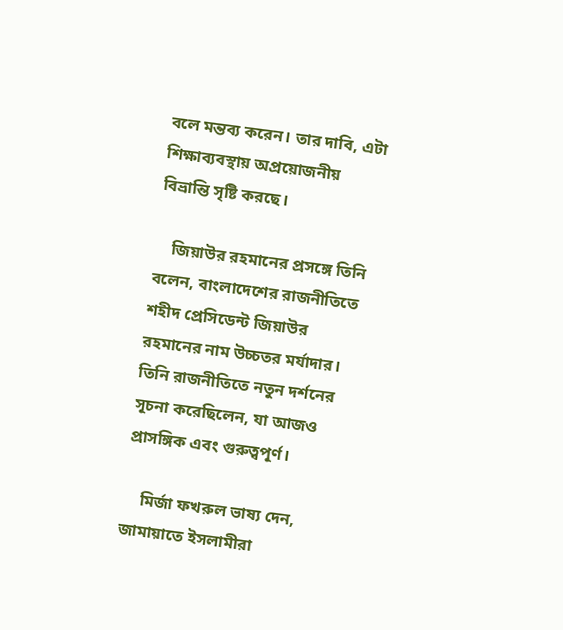বলে মন্তব্য করেন। তার দাবি, এটা শিক্ষাব্যবস্থায় অপ্রয়োজনীয় বিভ্রান্তি সৃষ্টি করছে।

    জিয়াউর রহমানের প্রসঙ্গে তিনি বলেন, বাংলাদেশের রাজনীতিতে শহীদ প্রেসিডেন্ট জিয়াউর রহমানের নাম উচ্চতর মর্যাদার। তিনি রাজনীতিতে নতুন দর্শনের সূচনা করেছিলেন, যা আজও প্রাসঙ্গিক এবং গুরুত্বপূর্ণ।

    মির্জা ফখরুল ভাষ্য দেন, জামায়াতে ইসলামীরা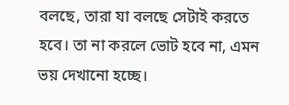বলছে, তারা যা বলছে সেটাই করতে হবে। তা না করলে ভোট হবে না, এমন ভয় দেখানো হচ্ছে।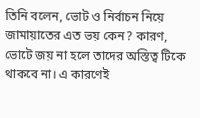তিনি বলেন, ভোট ও নির্বাচন নিয়ে জামায়াতের এত ভয় কেন? কারণ, ভোটে জয় না হলে তাদের অস্তিত্ব টিকে থাকবে না। এ কারণেই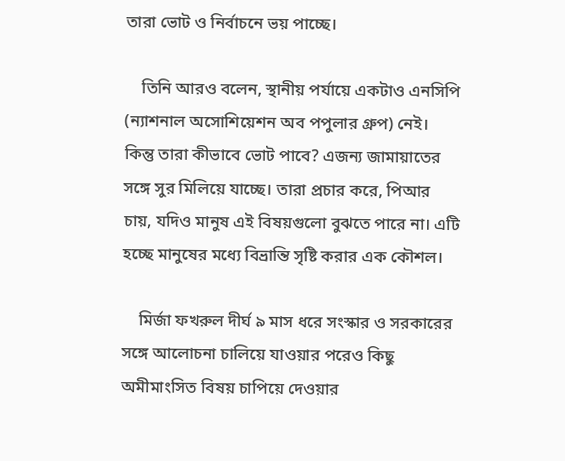তারা ভোট ও নির্বাচনে ভয় পাচ্ছে।

    তিনি আরও বলেন, স্থানীয় পর্যায়ে একটাও এনসিপি (ন্যাশনাল অসোশিয়েশন অব পপুলার গ্রুপ) নেই। কিন্তু তারা কীভাবে ভোট পাবে? এজন্য জামায়াতের সঙ্গে সুর মিলিয়ে যাচ্ছে। তারা প্রচার করে, পিআর চায়, যদিও মানুষ এই বিষয়গুলো বুঝতে পারে না। এটি হচ্ছে মানুষের মধ্যে বিভ্রান্তি সৃষ্টি করার এক কৌশল।

    মির্জা ফখরুল দীর্ঘ ৯ মাস ধরে সংস্কার ও সরকারের সঙ্গে আলোচনা চালিয়ে যাওয়ার পরেও কিছু অমীমাংসিত বিষয় চাপিয়ে দেওয়ার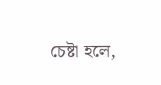চেষ্টা হলে,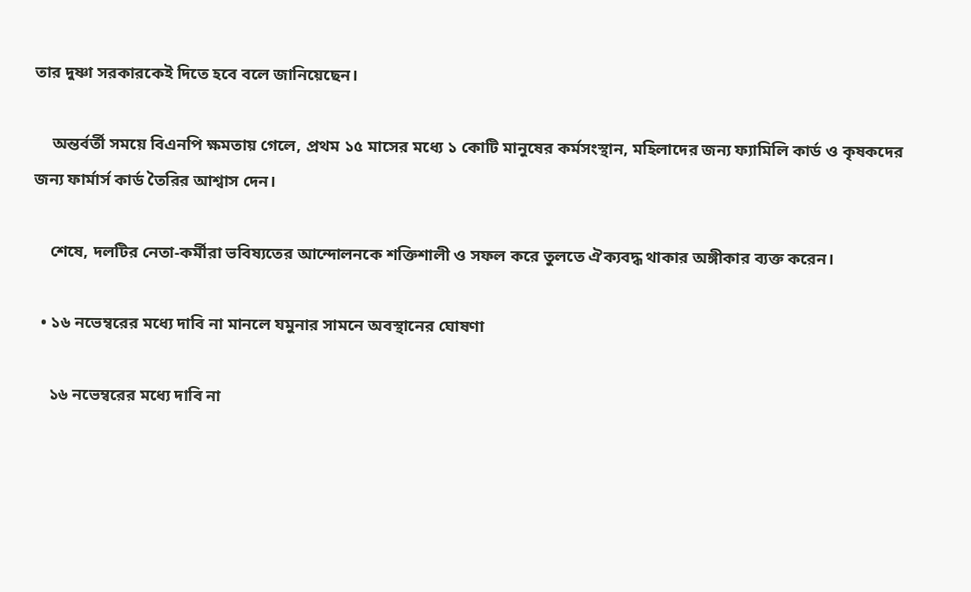তার দুষ্ণা সরকারকেই দিতে হবে বলে জানিয়েছেন।

    অন্তর্বর্তী সময়ে বিএনপি ক্ষমতায় গেলে, প্রথম ১৫ মাসের মধ্যে ১ কোটি মানুষের কর্মসংস্থান, মহিলাদের জন্য ফ্যামিলি কার্ড ও কৃষকদের জন্য ফার্মার্স কার্ড তৈরির আশ্বাস দেন।

    শেষে, দলটির নেতা-কর্মীরা ভবিষ্যতের আন্দোলনকে শক্তিশালী ও সফল করে তুলতে ঐক্যবদ্ধ থাকার অঙ্গীকার ব্যক্ত করেন।

  • ১৬ নভেম্বরের মধ্যে দাবি না মানলে যমুনার সামনে অবস্থানের ঘোষণা

    ১৬ নভেম্বরের মধ্যে দাবি না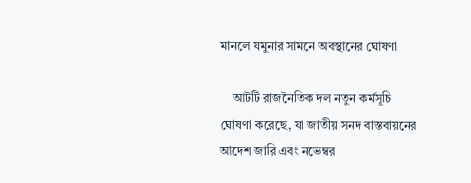মানলে যমুনার সামনে অবস্থানের ঘোষণা

    আটটি রাজনৈতিক দল নতুন কর্মসূচি ঘোষণা করেছে, যা জাতীয় সনদ বাস্তবায়নের আদেশ জারি এবং নভেম্বর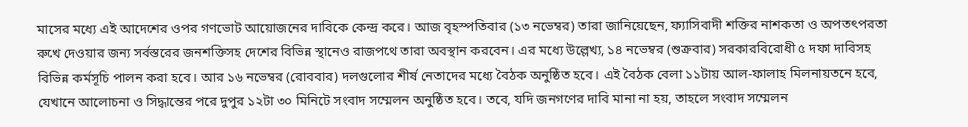মাসের মধ্যে এই আদেশের ওপর গণভোট আয়োজনের দাবিকে কেন্দ্র করে। আজ বৃহস্পতিবার (১৩ নভেম্বর) তারা জানিয়েছেন, ফ্যাসিবাদী শক্তির নাশকতা ও অপতৎপরতা রুখে দেওয়ার জন্য সর্বস্তরের জনশক্তিসহ দেশের বিভিন্ন স্থানেও রাজপথে তারা অবস্থান করবেন। এর মধ্যে উল্লেখ্য, ১৪ নভেম্বর (শুক্রবার) সরকারবিরোধী ৫ দফা দাবিসহ বিভিন্ন কর্মসূচি পালন করা হবে। আর ১৬ নভেম্বর (রোববার) দলগুলোর শীর্ষ নেতাদের মধ্যে বৈঠক অনুষ্ঠিত হবে। এই বৈঠক বেলা ১১টায় আল-ফালাহ মিলনায়তনে হবে, যেখানে আলোচনা ও সিদ্ধান্তের পরে দুপুর ১২টা ৩০ মিনিটে সংবাদ সম্মেলন অনুষ্ঠিত হবে। তবে, যদি জনগণের দাবি মানা না হয়, তাহলে সংবাদ সম্মেলন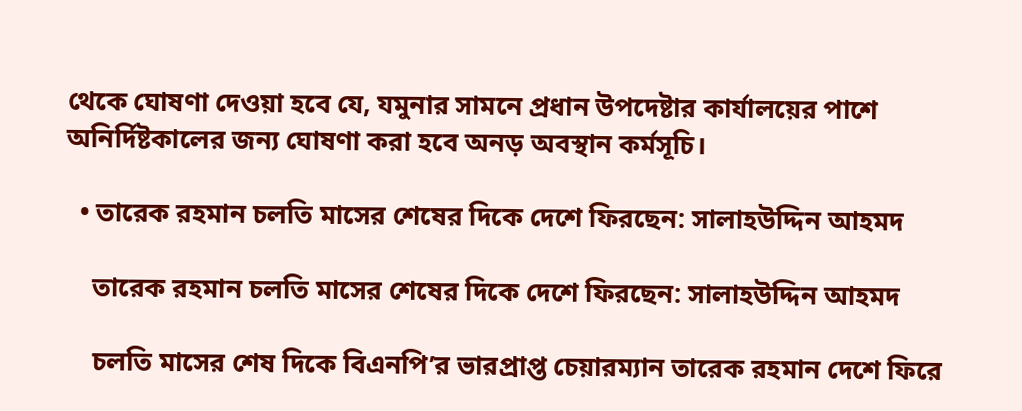থেকে ঘোষণা দেওয়া হবে যে, যমুনার সামনে প্রধান উপদেষ্টার কার্যালয়ের পাশে অনির্দিষ্টকালের জন্য ঘোষণা করা হবে অনড় অবস্থান কর্মসূচি।

  • তারেক রহমান চলতি মাসের শেষের দিকে দেশে ফিরছেন: সালাহউদ্দিন আহমদ

    তারেক রহমান চলতি মাসের শেষের দিকে দেশে ফিরছেন: সালাহউদ্দিন আহমদ

    চলতি মাসের শেষ দিকে বিএনপি’র ভারপ্রাপ্ত চেয়ারম্যান তারেক রহমান দেশে ফিরে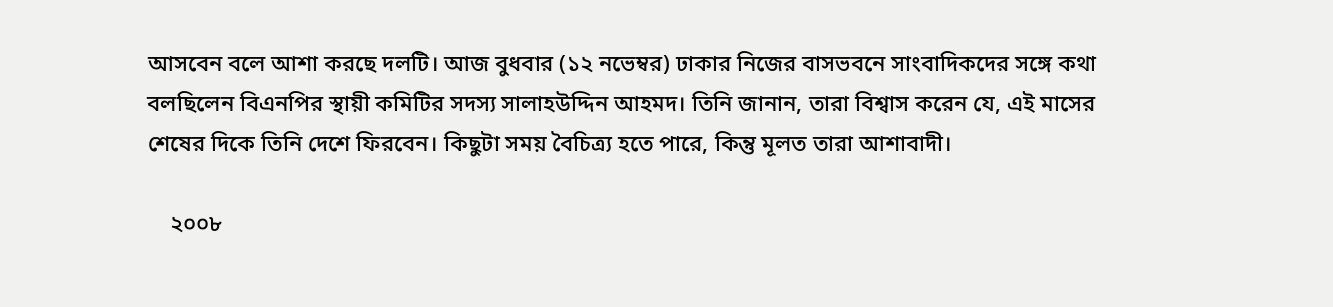আসবেন বলে আশা করছে দলটি। আজ বুধবার (১২ নভেম্বর) ঢাকার নিজের বাসভবনে সাংবাদিকদের সঙ্গে কথা বলছিলেন বিএনপির স্থায়ী কমিটির সদস্য সালাহউদ্দিন আহমদ। তিনি জানান, তারা বিশ্বাস করেন যে, এই মাসের শেষের দিকে তিনি দেশে ফিরবেন। কিছুটা সময় বৈচিত্র্য হতে পারে, কিন্তু মূলত তারা আশাবাদী।

    ২০০৮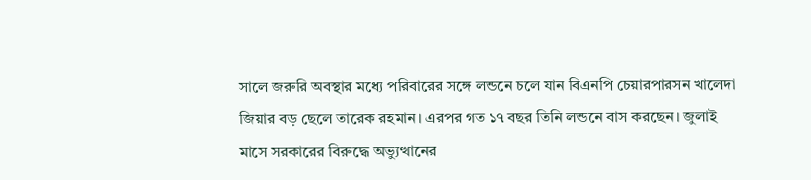সালে জরুরি অবস্থার মধ্যে পরিবারের সঙ্গে লন্ডনে চলে যান বিএনপি চেয়ারপারসন খালেদা জিয়ার বড় ছেলে তারেক রহমান। এরপর গত ১৭ বছর তিনি লন্ডনে বাস করছেন। জুলাই মাসে সরকারের বিরুদ্ধে অভ্যুত্থানের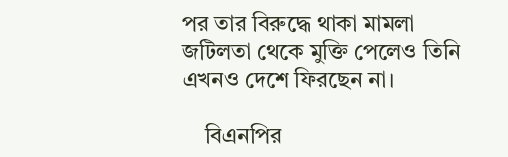পর তার বিরুদ্ধে থাকা মামলা জটিলতা থেকে মুক্তি পেলেও তিনি এখনও দেশে ফিরছেন না।

    বিএনপির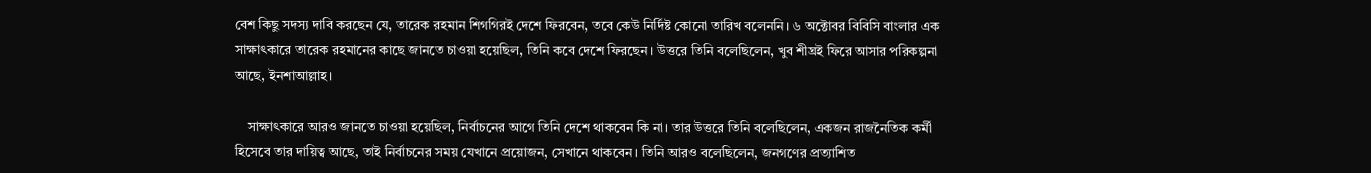বেশ কিছু সদস্য দাবি করছেন যে, তারেক রহমান শিগগিরই দেশে ফিরবেন, তবে কেউ নির্দিষ্ট কোনো তারিখ বলেননি। ৬ অক্টোবর বিবিসি বাংলার এক সাক্ষাৎকারে তারেক রহমানের কাছে জানতে চাওয়া হয়েছিল, তিনি কবে দেশে ফিরছেন। উত্তরে তিনি বলেছিলেন, খুব শীঘ্রই ফিরে আসার পরিকল্পনা আছে, ইনশাআল্লাহ।

    সাক্ষাৎকারে আরও জানতে চাওয়া হয়েছিল, নির্বাচনের আগে তিনি দেশে থাকবেন কি না। তার উত্তরে তিনি বলেছিলেন, একজন রাজনৈতিক কর্মী হিসেবে তার দায়িত্ব আছে, তাই নির্বাচনের সময় যেখানে প্রয়োজন, সেখানে থাকবেন। তিনি আরও বলেছিলেন, জনগণের প্রত্যাশিত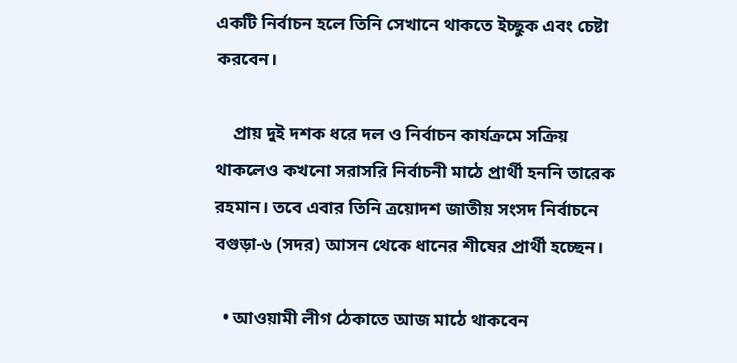একটি নির্বাচন হলে তিনি সেখানে থাকতে ইচ্ছুক এবং চেষ্টা করবেন।

    প্রায় দুই দশক ধরে দল ও নির্বাচন কার্যক্রমে সক্রিয় থাকলেও কখনো সরাসরি নির্বাচনী মাঠে প্রার্থী হননি তারেক রহমান। তবে এবার তিনি ত্রয়োদশ জাতীয় সংসদ নির্বাচনে বগুড়া-৬ (সদর) আসন থেকে ধানের শীষের প্রার্থী হচ্ছেন।

  • আওয়ামী লীগ ঠেকাতে আজ মাঠে থাকবেন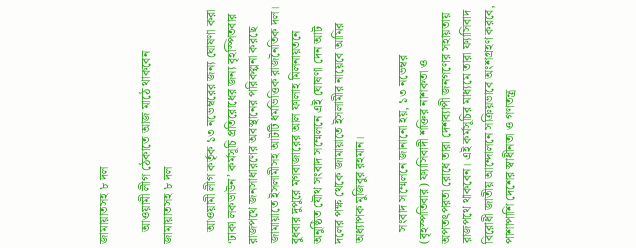জামায়াতসহ ৮ দল

    আওয়ামী লীগ ঠেকাতে আজ মাঠে থাকবেন জামায়াতসহ ৮ দল

    আওয়ামী লীগ কর্তৃক ১৩ নভেম্বরের জন্য ঘোষণা করা ‘ঢাকা লকডাউন’ কর্মসূচি প্রতিরোধের জন্য বৃহস্পিতবার রাজপথে জনসাধারণের অবস্থানের পরিকল্পনা করছে জামায়াতে ইসলামীসহ আটটি ধর্মভিত্তিক রাজনৈতিক দল। বুধবার দুপুরে মগবাজারের আল ফালাহ মিলনায়তনে অনুষ্ঠিত যৌথ সংবাদ সম্মেলনে এই ঘোষণা দেন আট দলের পক্ষ থেকে জামায়াতে ইসলামীর নায়েবে আমির অধ্যাপক মুজিবুর রহমান।

    সংবাদ সম্মেলনে জানানো হয়, ১৩ নভেম্বর (বৃহস্পতিবার) ফ্যাসিবাদী শক্তির নাশকতা ও অপতৎপরতা রোধে তারা দেশব্যাপী জনগণের সহায়তায় রাজপথে থাকবেন। এই কর্মসূচির মাধ্যমে তারা ফ্যাসিবাদ বিরোধী জাতীয় আন্দোলনে সক্রিয়ভাবে অংশগ্রহণ করবে, পাশাপাশি দেশের স্বাধীনতা ও গণতন্ত্র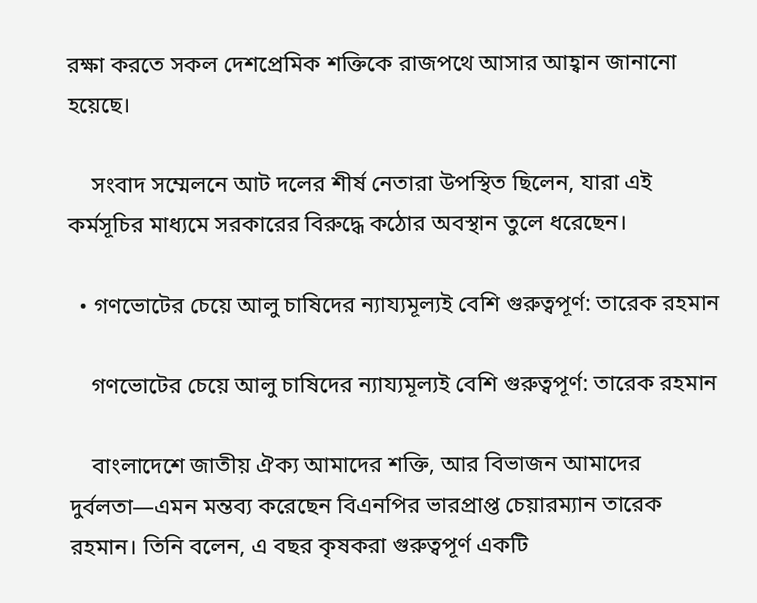রক্ষা করতে সকল দেশপ্রেমিক শক্তিকে রাজপথে আসার আহ্বান জানানো হয়েছে।

    সংবাদ সম্মেলনে আট দলের শীর্ষ নেতারা উপস্থিত ছিলেন, যারা এই কর্মসূচির মাধ্যমে সরকারের বিরুদ্ধে কঠোর অবস্থান তুলে ধরেছেন।

  • গণভোটের চেয়ে আলু চাষিদের ন্যায্যমূল্যই বেশি গুরুত্বপূর্ণ: তারেক রহমান

    গণভোটের চেয়ে আলু চাষিদের ন্যায্যমূল্যই বেশি গুরুত্বপূর্ণ: তারেক রহমান

    বাংলাদেশে জাতীয় ঐক্য আমাদের শক্তি, আর বিভাজন আমাদের দুর্বলতা—এমন মন্তব্য করেছেন বিএনপির ভারপ্রাপ্ত চেয়ারম্যান তারেক রহমান। তিনি বলেন, এ বছর কৃষকরা গুরুত্বপূর্ণ একটি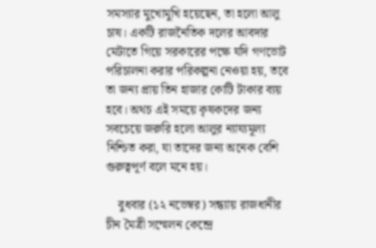সমস্যার মুখোমুখি হয়েছেন, তা হলো আলু চাষ। একটি রাজনৈতিক দলের আবদার মেটাতে গিয়ে সরকারের পক্ষে যদি গণভোট পরিচালনা করার পরিকল্পনা নেওয়া হয়, তবে তা জন্য প্রায় তিন হাজার কোটি টাকার ব্যয় হবে। অথচ এই সময়ে কৃষকদের জন্য সবচেয়ে জরুরি হলো আলুর ন্যায্যমূল্য নিশ্চিত করা, যা তাদের জন্য অনেক বেশি গুরুত্বপূর্ণ বলে মনে হয়।

    বুধবার (১২ নভেম্বর) সন্ধ্যায় রাজধানীর চীন মৈত্রী সম্মেলন কেন্দ্রে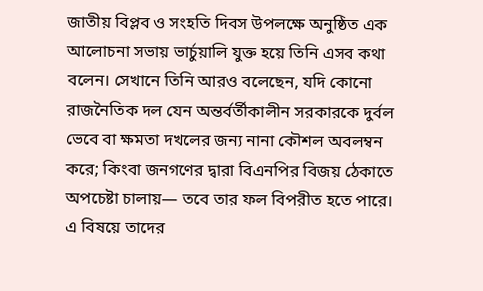জাতীয় বিপ্লব ও সংহতি দিবস উপলক্ষে অনুষ্ঠিত এক আলোচনা সভায় ভার্চুয়ালি যুক্ত হয়ে তিনি এসব কথা বলেন। সেখানে তিনি আরও বলেছেন, যদি কোনো রাজনৈতিক দল যেন অন্তর্বর্তীকালীন সরকারকে দুর্বল ভেবে বা ক্ষমতা দখলের জন্য নানা কৌশল অবলম্বন করে; কিংবা জনগণের দ্বারা বিএনপির বিজয় ঠেকাতে অপচেষ্টা চালায়— তবে তার ফল বিপরীত হতে পারে। এ বিষয়ে তাদের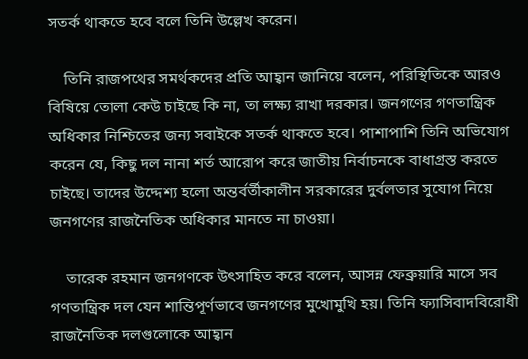সতর্ক থাকতে হবে বলে তিনি উল্লেখ করেন।

    তিনি রাজপথের সমর্থকদের প্রতি আহ্বান জানিয়ে বলেন, পরিস্থিতিকে আরও বিষিয়ে তোলা কেউ চাইছে কি না, তা লক্ষ্য রাখা দরকার। জনগণের গণতান্ত্রিক অধিকার নিশ্চিতের জন্য সবাইকে সতর্ক থাকতে হবে। পাশাপাশি তিনি অভিযোগ করেন যে, কিছু দল নানা শর্ত আরোপ করে জাতীয় নির্বাচনকে বাধাগ্রস্ত করতে চাইছে। তাদের উদ্দেশ্য হলো অন্তর্বর্তীকালীন সরকারের দুর্বলতার সুযোগ নিয়ে জনগণের রাজনৈতিক অধিকার মানতে না চাওয়া।

    তারেক রহমান জনগণকে উৎসাহিত করে বলেন, আসন্ন ফেব্রুয়ারি মাসে সব গণতান্ত্রিক দল যেন শান্তিপূর্ণভাবে জনগণের মুখোমুখি হয়। তিনি ফ্যাসিবাদবিরোধী রাজনৈতিক দলগুলোকে আহ্বান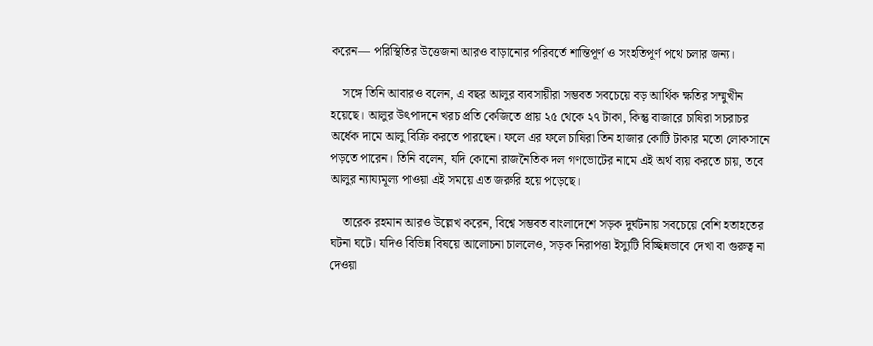করেন— পরিস্থিতির উত্তেজনা আরও বাড়ানোর পরিবর্তে শান্তিপূর্ণ ও সংহতিপূর্ণ পথে চলার জন্য।

    সঙ্গে তিনি আবারও বলেন, এ বছর আলুর ব্যবসায়ীরা সম্ভবত সবচেয়ে বড় আর্থিক ক্ষতির সম্মুখীন হয়েছে। আলুর উৎপাদনে খরচ প্রতি কেজিতে প্রায় ২৫ থেকে ২৭ টাকা, কিন্তু বাজারে চাষিরা সচরাচর অর্ধেক দামে আলু বিক্রি করতে পারছেন। ফলে এর ফলে চাষিরা তিন হাজার কোটি টাকার মতো লোকসানে পড়তে পারেন। তিনি বলেন, যদি কোনো রাজনৈতিক দল গণভোটের নামে এই অর্থ ব্যয় করতে চায়, তবে আলুর ন্যায্যমূল্য পাওয়া এই সময়ে এত জরুরি হয়ে পড়েছে।

    তারেক রহমান আরও উল্লেখ করেন, বিশ্বে সম্ভবত বাংলাদেশে সড়ক দুর্ঘটনায় সবচেয়ে বেশি হতাহতের ঘটনা ঘটে। যদিও বিভিন্ন বিষয়ে আলোচনা চাললেও, সড়ক নিরাপত্তা ইস্যুটি বিচ্ছিন্নভাবে দেখা বা গুরুত্ব না দেওয়া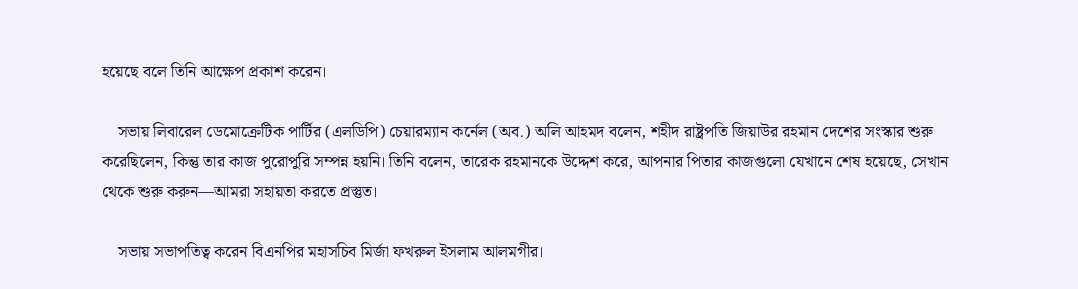হয়েছে বলে তিনি আক্ষেপ প্রকাশ করেন।

    সভায় লিবারেল ডেমোক্রেটিক পার্টির (এলডিপি) চেয়ারম্যান কর্নেল (অব.) অলি আহমদ বলেন, শহীদ রাষ্ট্রপতি জিয়াউর রহমান দেশের সংস্কার শুরু করেছিলেন, কিন্তু তার কাজ পুরোপুরি সম্পন্ন হয়নি। তিনি বলেন, তারেক রহমানকে উদ্দেশ করে, আপনার পিতার কাজগুলো যেখানে শেষ হয়েছে, সেখান থেকে শুরু করুন—আমরা সহায়তা করতে প্রস্তুত।

    সভায় সভাপতিত্ব করেন বিএনপির মহাসচিব মির্জা ফখরুল ইসলাম আলমগীর।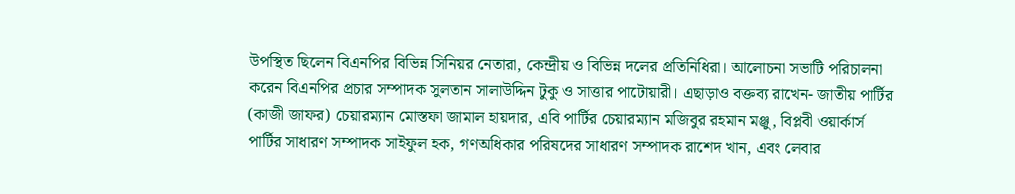উপস্থিত ছিলেন বিএনপির বিভিন্ন সিনিয়র নেতারা, কেন্দ্রীয় ও বিভিন্ন দলের প্রতিনিধিরা। আলোচনা সভাটি পরিচালনা করেন বিএনপির প্রচার সম্পাদক সুলতান সালাউদ্দিন টুকু ও সাত্তার পাটোয়ারী। এছাড়াও বক্তব্য রাখেন- জাতীয় পার্টির (কাজী জাফর) চেয়ারম্যান মোস্তফা জামাল হায়দার, এবি পার্টির চেয়ারম্যান মজিবুর রহমান মঞ্জু, বিপ্লবী ওয়ার্কার্স পার্টির সাধারণ সম্পাদক সাইফুল হক, গণঅধিকার পরিষদের সাধারণ সম্পাদক রাশেদ খান, এবং লেবার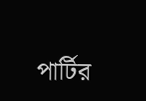পার্টির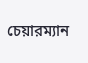চেয়ারম্যান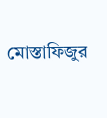মোস্তাফিজুর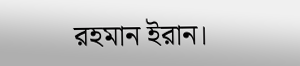রহমান ইরান।